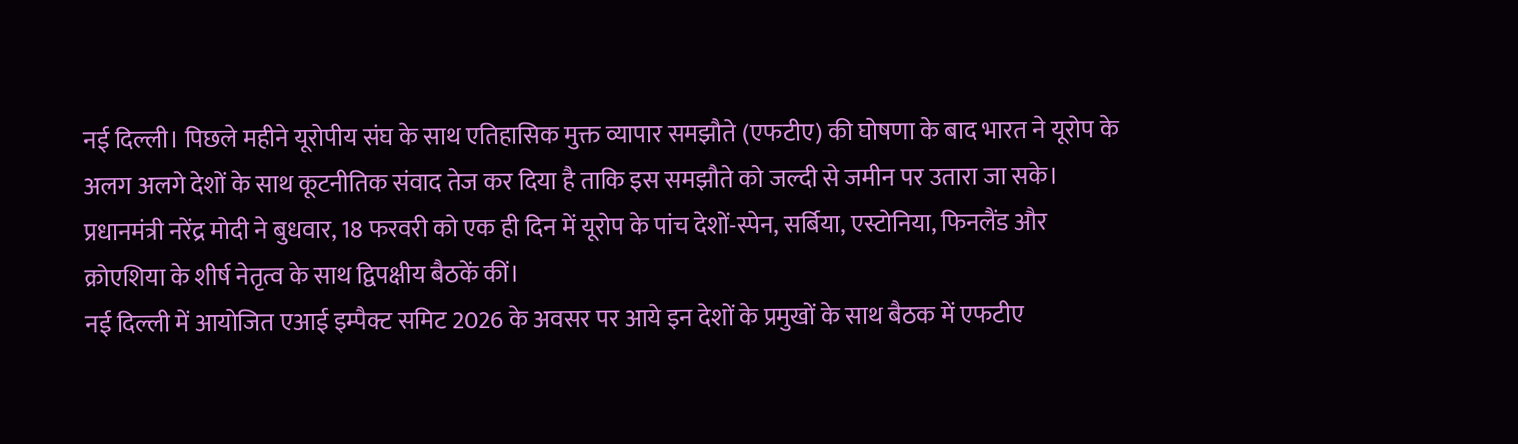नई दिल्ली। पिछले महीने यूरोपीय संघ के साथ एतिहासिक मुक्त व्यापार समझौते (एफटीए) की घोषणा के बाद भारत ने यूरोप के अलग अलगे देशों के साथ कूटनीतिक संवाद तेज कर दिया है ताकि इस समझौते को जल्दी से जमीन पर उतारा जा सके। प्रधानमंत्री नरेंद्र मोदी ने बुधवार, 18 फरवरी को एक ही दिन में यूरोप के पांच देशों-स्पेन, सर्बिया, एस्टोनिया, फिनलैंड और क्रोएशिया के शीर्ष नेतृत्व के साथ द्विपक्षीय बैठकें कीं।
नई दिल्ली में आयोजित एआई इम्पैक्ट समिट 2026 के अवसर पर आये इन देशों के प्रमुखों के साथ बैठक में एफटीए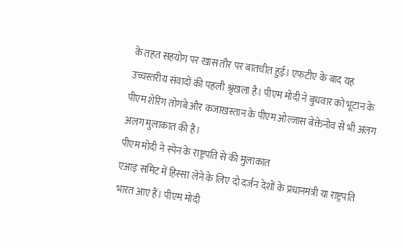के तहत सहयोग पर खास तौर पर बातचीत हुई। एफटीए के बाद यह उच्चस्तरीय संवादों की पहली श्रृंखला है। पीएम मोदी ने बुधवार को भूटान के पीएम शेरिंग तोगबे और कजाखस्तान के पीएम ओल्जास बेक्तेनोव से भी अलग अलग मुलाकात की है।
पीएम मोदी ने स्पेन के राष्ट्रपति से की मुलाकात
एआइ समिट में हिस्सा लेने के लिए दो दर्जन देशों के प्रधानमंत्री या राष्ट्रपति भारत आए हैं। पीएम मोदी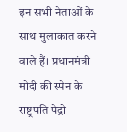इन सभी नेताओं के साथ मुलाकात करने वाले हैं। प्रधानमंत्री मोदी की स्पेन के राष्ट्रपति पेद्रो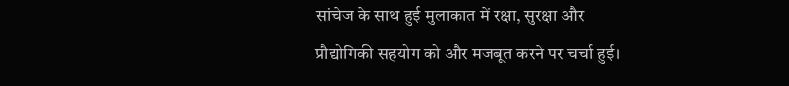सांचेज के साथ हुई मुलाकात में रक्षा, सुरक्षा और प्रौद्योगिकी सहयोग को और मजबूत करने पर चर्चा हुई।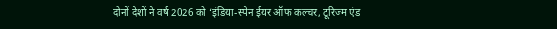दोनों देशों ने वर्ष 2026 को ‘इंडिया-स्पेन ईयर ऑफ कल्चर, टूरिज्म एंड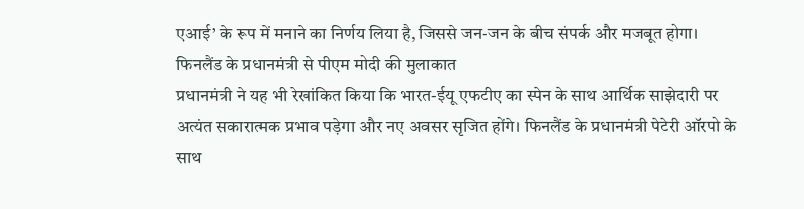एआई’ के रूप में मनाने का निर्णय लिया है, जिससे जन-जन के बीच संपर्क और मजबूत होगा।
फिनलैंड के प्रधानमंत्री से पीएम मोदी की मुलाकात
प्रधानमंत्री ने यह भी रेखांकित किया कि भारत-ईयू एफटीए का स्पेन के साथ आर्थिक साझेदारी पर अत्यंत सकारात्मक प्रभाव पड़ेगा और नए अवसर सृजित होंगे। फिनलैंड के प्रधानमंत्री पेटेरी ऑरपो के साथ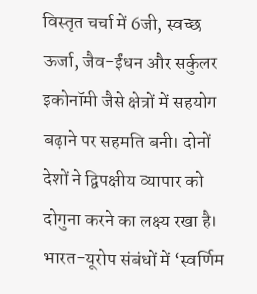विस्तृत चर्चा में 6जी, स्वच्छ ऊर्जा, जैव-ईंधन और सर्कुलर इकोनॉमी जैसे क्षेत्रों में सहयोग बढ़ाने पर सहमति बनी। दोनों देशों ने द्विपक्षीय व्यापार को दोगुना करने का लक्ष्य रखा है।
भारत-यूरोप संबंधों में ‘स्वर्णिम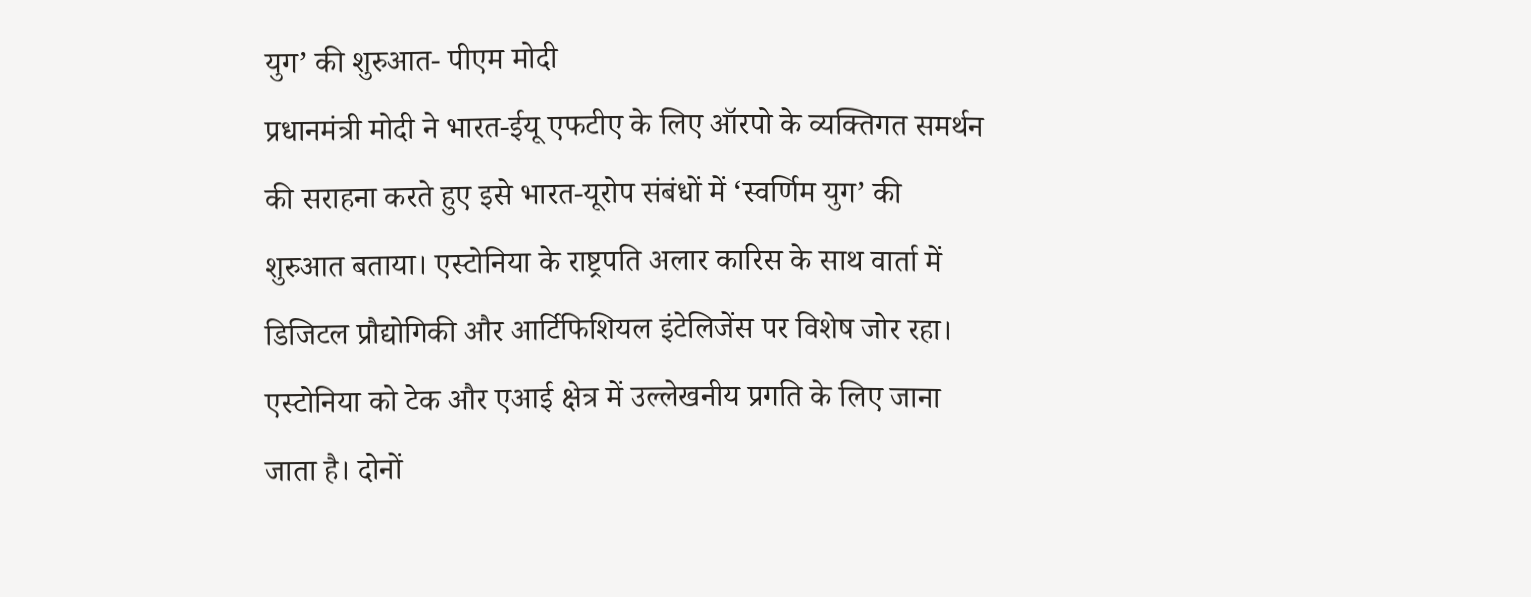युग’ की शुरुआत- पीएम मोदी
प्रधानमंत्री मोदी ने भारत-ईयू एफटीए के लिए ऑरपो के व्यक्तिगत समर्थन की सराहना करते हुए इसे भारत-यूरोप संबंधों में ‘स्वर्णिम युग’ की शुरुआत बताया। एस्टोनिया के राष्ट्रपति अलार कारिस के साथ वार्ता में डिजिटल प्रौद्योगिकी और आर्टिफिशियल इंटेलिजेंस पर विशेष जोर रहा।
एस्टोनिया को टेक और एआई क्षेत्र में उल्लेखनीय प्रगति के लिए जाना जाता है। दोनों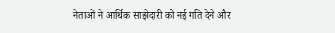नेताओं ने आर्थिक साझेदारी को नई गति देने और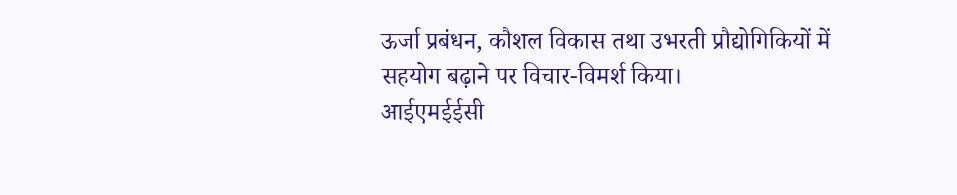ऊर्जा प्रबंधन, कौशल विकास तथा उभरती प्रौद्योगिकियों में सहयोग बढ़ाने पर विचार-विमर्श किया।
आईएमईईसी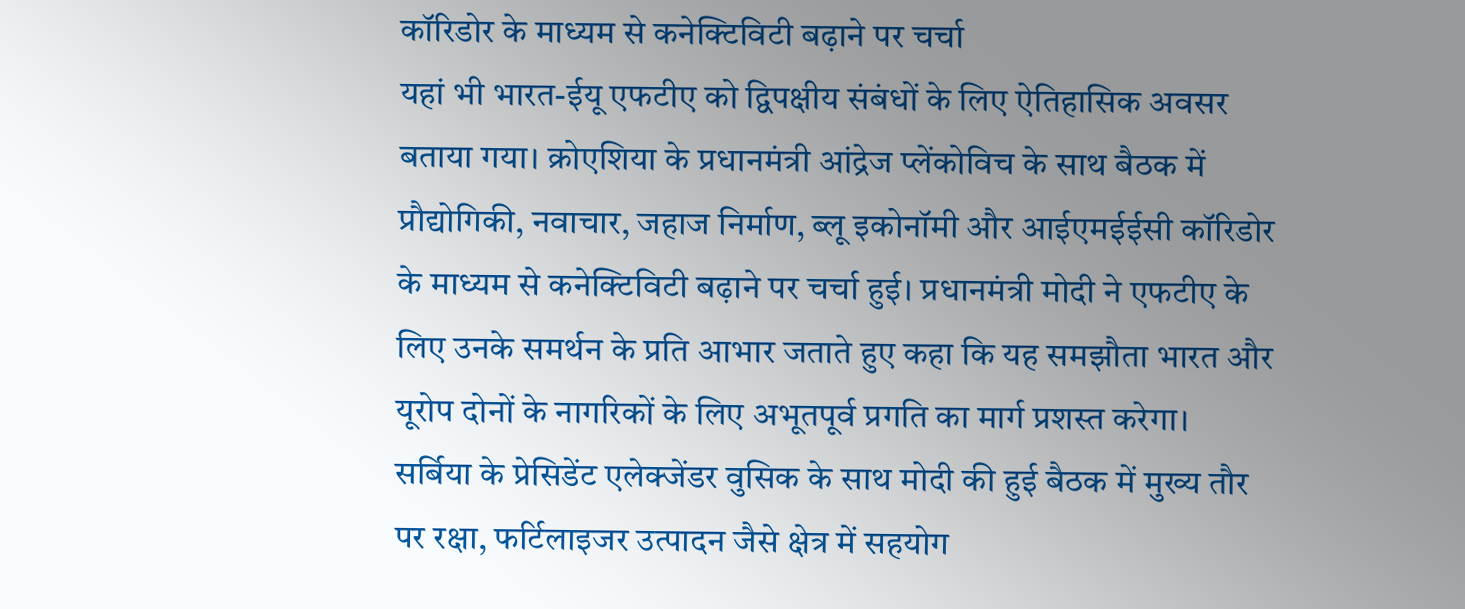कॉरिडोर के माध्यम से कनेक्टिविटी बढ़ाने पर चर्चा
यहां भी भारत-ईयू एफटीए को द्विपक्षीय संबंधों के लिए ऐतिहासिक अवसर बताया गया। क्रोएशिया के प्रधानमंत्री आंद्रेज प्लेंकोविच के साथ बैठक में प्रौद्योगिकी, नवाचार, जहाज निर्माण, ब्लू इकोनॉमी और आईएमईईसी कॉरिडोर के माध्यम से कनेक्टिविटी बढ़ाने पर चर्चा हुई। प्रधानमंत्री मोदी ने एफटीए के लिए उनके समर्थन के प्रति आभार जताते हुए कहा कि यह समझौता भारत और यूरोप दोनों के नागरिकों के लिए अभूतपूर्व प्रगति का मार्ग प्रशस्त करेगा।
सर्बिया के प्रेसिडेंट एलेक्जेंडर वुसिक के साथ मोदी की हुई बैठक में मुख्य तौर पर रक्षा, फर्टिलाइजर उत्पादन जैसे क्षेत्र में सहयोग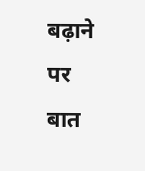बढ़ाने पर बात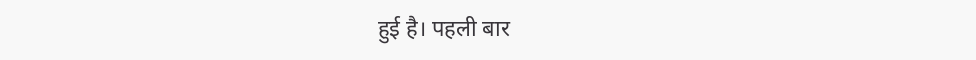हुई है। पहली बार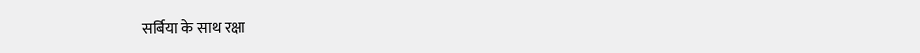सर्बिया के साथ रक्षा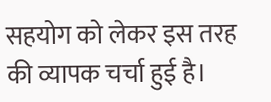सहयोग को लेकर इस तरह की व्यापक चर्चा हुई है।